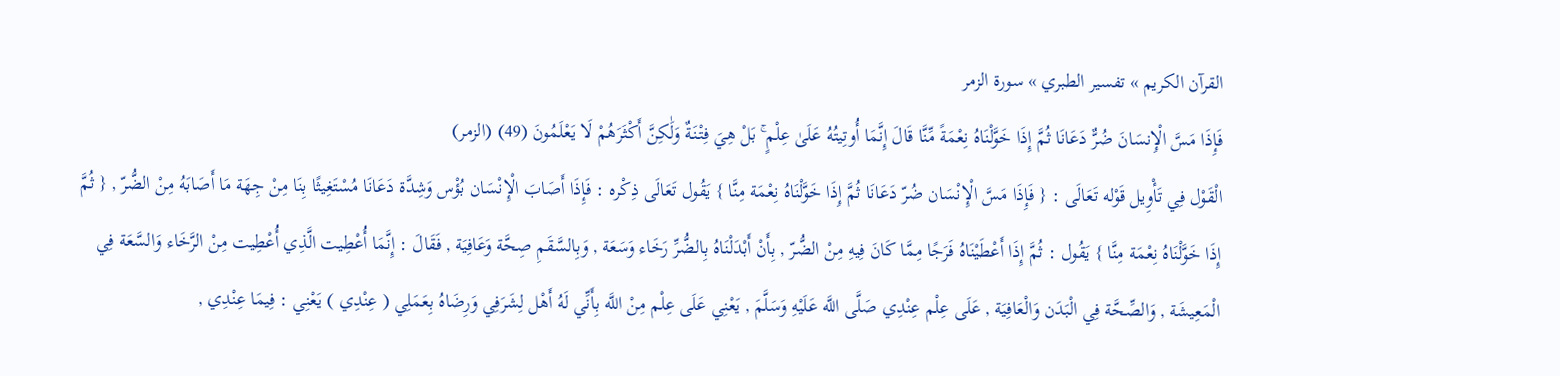القرآن الكريم » تفسير الطبري » سورة الزمر
فَإِذَا مَسَّ الْإِنسَانَ ضُرٌّ دَعَانَا ثُمَّ إِذَا خَوَّلْنَاهُ نِعْمَةً مِّنَّا قَالَ إِنَّمَا أُوتِيتُهُ عَلَىٰ عِلْمٍ ۚ بَلْ هِيَ فِتْنَةٌ وَلَٰكِنَّ أَكْثَرَهُمْ لَا يَعْلَمُونَ (49) (الزمر)
الْقَوْل فِي تَأْوِيل قَوْله تَعَالَى : { فَإِذَا مَسَّ الْإِنْسَان ضُرّ دَعَانَا ثُمَّ إِذَا خَوَّلْنَاهُ نِعْمَة مِنَّا } يَقُول تَعَالَى ذِكْره : فَإِذَا أَصَابَ الْإِنْسَان بُؤْس وَشِدَّة دَعَانَا مُسْتَغِيثًا بِنَا مِنْ جِهَة مَا أَصَابَهُ مِنْ الضُّرّ , { ثُمَّ إِذَا خَوَّلْنَاهُ نِعْمَة مِنَّا } يَقُول : ثُمَّ إِذَا أَعْطَيْنَاهُ فَرَجًا مِمَّا كَانَ فِيهِ مِنْ الضُّرّ , بِأَنْ أَبْدَلْنَاهُ بِالضُّرِّ رَخَاء وَسَعَة , وَبِالسَّقَمِ صِحَّة وَعَافِيَة , فَقَالَ : إِنَّمَا أُعْطِيت الَّذِي أُعْطِيت مِنْ الرَّخَاء وَالسَّعَة فِي الْمَعِيشَة , وَالصِّحَّة فِي الْبَدَن وَالْعَافِيَة , عَلَى عِلْم عِنْدِي صَلَّى اللَّه عَلَيْهِ وَسَلَّمَ , يَعْنِي عَلَى عِلْم مِنْ اللَّه بِأَنِّي لَهُ أَهْل لِشَرَفِي وَرِضَاهُ بِعَمَلِي ( عِنْدِي ) يَعْنِي : فِيمَا عِنْدِي ,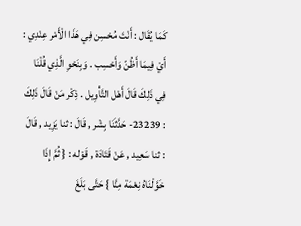كَمَا يُقَال : أَنْتَ مُحْسِن فِي هَذَا الْأَمْر عِنْدِي : أَيْ فِيمَا أَظُنّ وَأَحْسِب . وَبِنَحْوِ الَّذِي قُلْنَا فِي ذَلِكَ قَالَ أَهْل التَّأْوِيل . ذِكْر مَنْ قَالَ ذَلِكَ : 23239- حَدَّثَنَا بِشْر , قَالَ : ثنا يَزِيد , قَالَ : ثنا سَعِيد , عَنْ قَتَادَة , قَوْله : { ثُمَّ إِذَا خَوَّلْنَاهُ نِعْمَة مِنَّا } حَتَّى بَلَغَ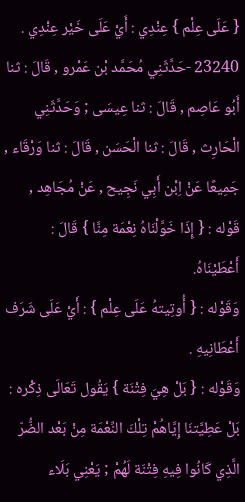{ عَلَى عِلْم } عِنْدِي : أَيْ عَلَى خَيْر عِنْدِي . 23240 -حَدَّثَنِي مُحَمَّد بْن عَمْرو , قَالَ : ثنا أَبُو عَاصِم , قَالَ : ثنا عِيسَى ; وَحَدَّثَنِي الْحَارِث , قَالَ : ثنا الْحَسَن , قَالَ : ثنا وَرْقَاء , جَمِيعًا عَنْ اِبْن أَبِي نَجِيح , عَنْ مُجَاهِد , قَوْله : { إِذَا خَوَّلْنَاهُ نِعْمَة مِنَّا } قَالَ : أَعْطَيْنَاهُ.
وَقَوْله : { أُوتِيتهُ عَلَى عِلْم } : أَيْ عَلَى شَرَف أَعْطَانِيهِ .
وَقَوْله : { بَلْ هِيَ فِتْنَة } يَقُول تَعَالَى ذِكْره : بَلْ عَطِيَّتنَا إِيَّاهُمْ تِلْكَ النِّعْمَة مِنْ بَعْد الضُّرّ الَّذِي كَانُوا فِيهِ فِتْنَة لَهُمْ ; يَعْنِي بَلَاء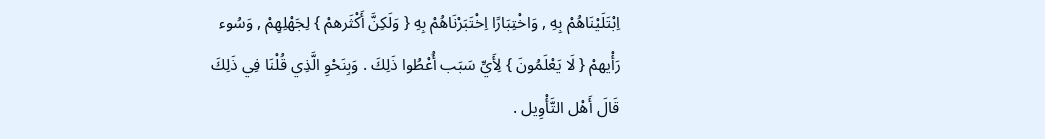اِبْتَلَيْنَاهُمْ بِهِ , وَاخْتِبَارًا اِخْتَبَرْنَاهُمْ بِهِ { وَلَكِنَّ أَكْثَرهمْ } لِجَهْلِهِمْ , وَسُوء رَأْيهمْ { لَا يَعْلَمُونَ } لِأَيِّ سَبَب أُعْطُوا ذَلِكَ . وَبِنَحْوِ الَّذِي قُلْنَا فِي ذَلِكَ قَالَ أَهْل التَّأْوِيل .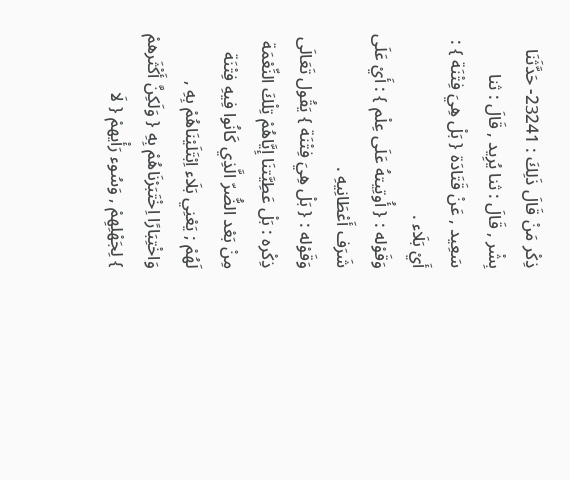ذِكْر مَنْ قَالَ ذَلِكَ : 23241- حَدَّثَنَا بِشْر , قَالَ : ثنا يُرِيد , قَالَ : ثنا سَعِيد , عَنْ قَتَادَة { بَلْ هِيَ فِتْنَة } : أَيْ بَلَاء .
وَقَوْله : { أُوتِيتهُ عَلَى عِلْم } : أَيْ عَلَى شَرَف أَعْطَانِيهِ .
وَقَوْله : { بَلْ هِيَ فِتْنَة } يَقُول تَعَالَى ذِكْره : بَلْ عَطِيَّتنَا إِيَّاهُمْ تِلْكَ النِّعْمَة مِنْ بَعْد الضُّرّ الَّذِي كَانُوا فِيهِ فِتْنَة لَهُمْ ; يَعْنِي بَلَاء اِبْتَلَيْنَاهُمْ بِهِ , وَاخْتِبَارًا اِخْتَبَرْنَاهُمْ بِهِ { وَلَكِنَّ أَكْثَرهمْ } لِجَهْلِهِمْ , وَسُوء رَأْيهمْ { لَا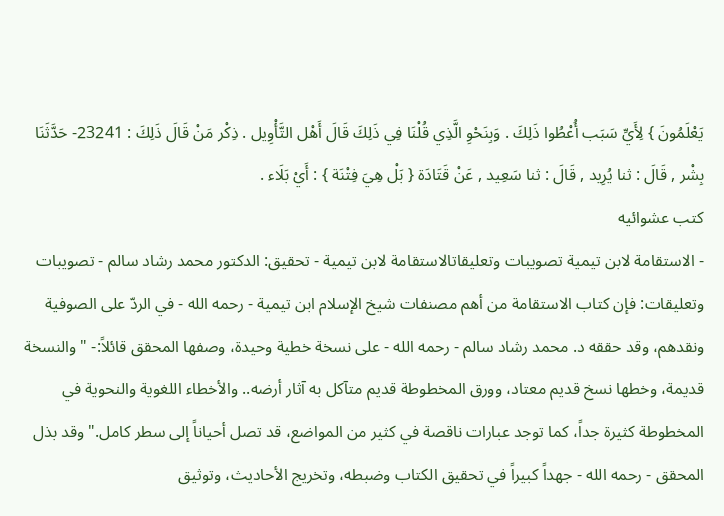يَعْلَمُونَ } لِأَيِّ سَبَب أُعْطُوا ذَلِكَ . وَبِنَحْوِ الَّذِي قُلْنَا فِي ذَلِكَ قَالَ أَهْل التَّأْوِيل . ذِكْر مَنْ قَالَ ذَلِكَ : 23241- حَدَّثَنَا بِشْر , قَالَ : ثنا يُرِيد , قَالَ : ثنا سَعِيد , عَنْ قَتَادَة { بَلْ هِيَ فِتْنَة } : أَيْ بَلَاء .
كتب عشوائيه
- الاستقامة لابن تيمية تصويبات وتعليقاتالاستقامة لابن تيمية - تحقيق: الدكتور محمد رشاد سالم - تصويبات وتعليقات: فإن كتاب الاستقامة من أهم مصنفات شيخ الإسلام ابن تيمية - رحمه الله - في الردّ على الصوفية ونقدهم، وقد حققه د. محمد رشاد سالم - رحمه الله - على نسخة خطية وحيدة، وصفها المحقق قائلاً:- " والنسخة قديمة، وخطها نسخ قديم معتاد، وورق المخطوطة قديم متآكل به آثار أرضه.. والأخطاء اللغوية والنحوية في المخطوطة كثيرة جداً، كما توجد عبارات ناقصة في كثير من المواضع، قد تصل أحياناً إلى سطر كامل." وقد بذل المحقق - رحمه الله - جهداً كبيراً في تحقيق الكتاب وضبطه، وتخريج الأحاديث، وتوثيق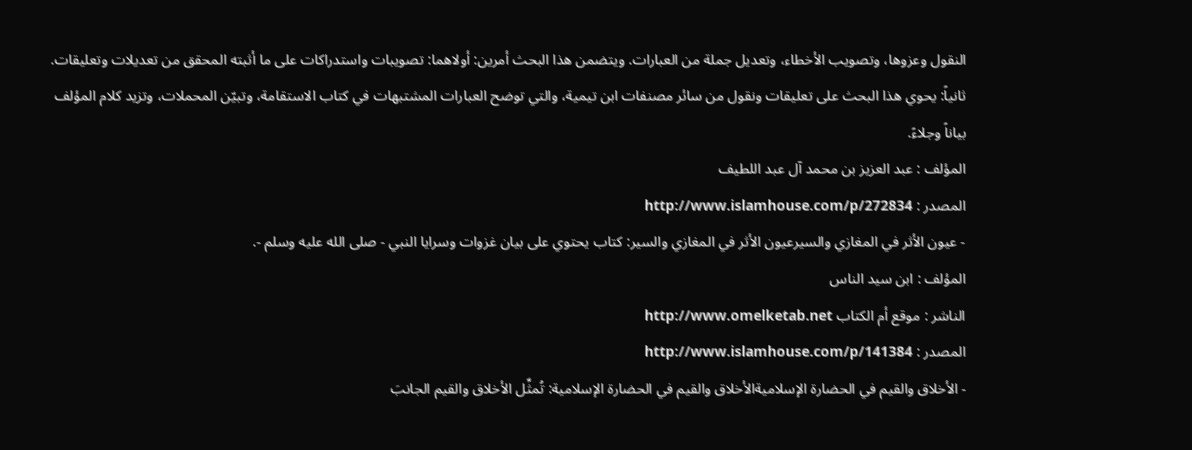النقول وعزوها، وتصويب الأخطاء، وتعديل جملة من العبارات. ويتضمن هذا البحث أمرين: أولاهما: تصويبات واستدراكات على ما أثبته المحقق من تعديلات وتعليقات. ثانياً: يحوي هذا البحث على تعليقات ونقول من سائر مصنفات ابن تيمية، والتي توضح العبارات المشتبهات في كتاب الاستقامة، وتبيّن المحملات، وتزيد كلام المؤلف بياناً وجلاءً.
المؤلف : عبد العزيز بن محمد آل عبد اللطيف
المصدر : http://www.islamhouse.com/p/272834
- عيون الأثر في المغازي والسيرعيون الأثر في المغازي والسير: كتاب يحتوي على بيان غزوات وسرايا النبي - صلى الله عليه وسلم -.
المؤلف : ابن سيد الناس
الناشر : موقع أم الكتاب http://www.omelketab.net
المصدر : http://www.islamhouse.com/p/141384
- الأخلاق والقيم في الحضارة الإسلاميةالأخلاق والقيم في الحضارة الإسلامية: تُمثِّل الأخلاق والقيم الجانبَ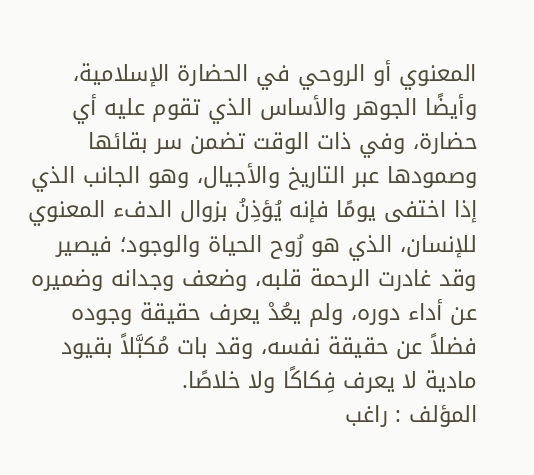المعنوي أو الروحي في الحضارة الإسلامية، وأيضًا الجوهر والأساس الذي تقوم عليه أي حضارة، وفي ذات الوقت تضمن سر بقائها وصمودها عبر التاريخ والأجيال، وهو الجانب الذي إذا اختفى يومًا فإنه يُؤذِنُ بزوال الدفء المعنوي للإنسان، الذي هو رُوح الحياة والوجود؛ فيصير وقد غادرت الرحمة قلبه، وضعف وجدانه وضميره عن أداء دوره، ولم يعُدْ يعرف حقيقة وجوده فضلاً عن حقيقة نفسه، وقد بات مُكبَّلاً بقيود مادية لا يعرف فِكاكًا ولا خلاصًا.
المؤلف : راغب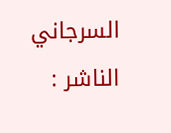السرجاني
الناشر :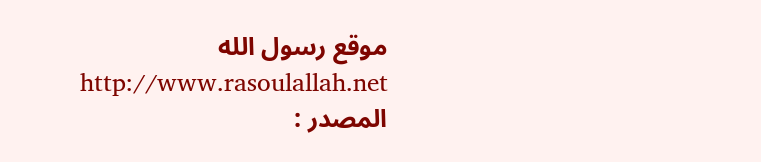موقع رسول الله http://www.rasoulallah.net
المصدر :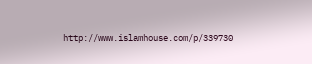http://www.islamhouse.com/p/339730